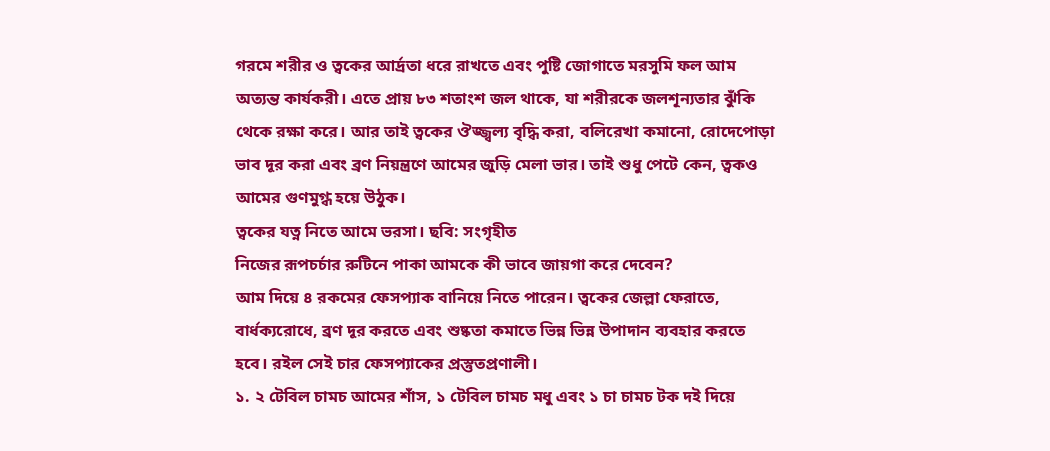গরমে শরীর ও ত্বকের আর্দ্রতা ধরে রাখতে এবং পুষ্টি জোগাতে মরসুমি ফল আম অত্যন্ত কার্যকরী। এতে প্রায় ৮৩ শতাংশ জল থাকে, যা শরীরকে জলশূন্যতার ঝুঁকি থেকে রক্ষা করে। আর তাই ত্বকের ঔজ্জ্বল্য বৃদ্ধি করা, বলিরেখা কমানো, রোদেপোড়া ভাব দূর করা এবং ব্রণ নিয়ন্ত্রণে আমের জুড়ি মেলা ভার। তাই শুধু পেটে কেন, ত্বকও আমের গুণমুগ্ধ হয়ে উঠুক।
ত্বকের যত্ন নিতে আমে ভরসা। ছবি: সংগৃহীত
নিজের রূপচর্চার রুটিনে পাকা আমকে কী ভাবে জায়গা করে দেবেন?
আম দিয়ে ৪ রকমের ফেসপ্যাক বানিয়ে নিতে পারেন। ত্বকের জেল্লা ফেরাতে, বার্ধক্যরোধে, ব্রণ দূর করতে এবং শুষ্কতা কমাতে ভিন্ন ভিন্ন উপাদান ব্যবহার করতে হবে। রইল সেই চার ফেসপ্যাকের প্রস্তুতপ্রণালী।
১. ২ টেবিল চামচ আমের শাঁস, ১ টেবিল চামচ মধু এবং ১ চা চামচ টক দই দিয়ে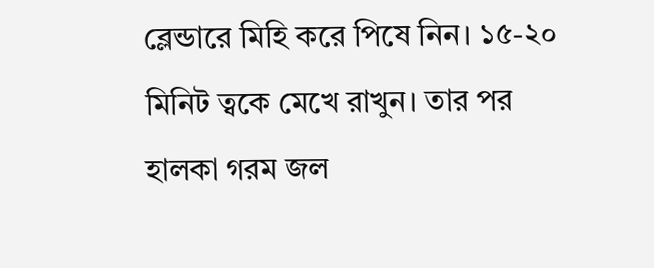ব্লেন্ডারে মিহি করে পিষে নিন। ১৫-২০ মিনিট ত্বকে মেখে রাখুন। তার পর হালকা গরম জল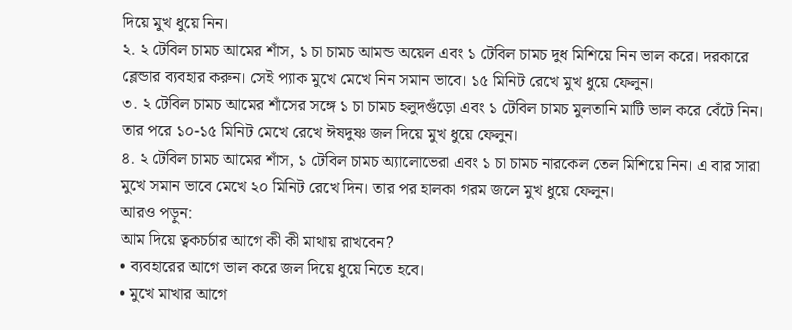দিয়ে মুখ ধুয়ে নিন।
২. ২ টেবিল চামচ আমের শাঁস, ১ চা চামচ আমন্ড অয়েল এবং ১ টেবিল চামচ দুধ মিশিয়ে নিন ভাল করে। দরকারে ব্লেন্ডার ব্যবহার করুন। সেই প্যাক মুখে মেখে নিন সমান ভাবে। ১৫ মিনিট রেখে মুখ ধুয়ে ফেলুন।
৩. ২ টেবিল চামচ আমের শাঁসের সঙ্গে ১ চা চামচ হলুদগুঁড়ো এবং ১ টেবিল চামচ মুলতানি মাটি ভাল করে বেঁটে নিন। তার পরে ১০-১৫ মিনিট মেখে রেখে ঈষদুষ্ণ জল দিয়ে মুখ ধুয়ে ফেলুন।
৪. ২ টেবিল চামচ আমের শাঁস, ১ টেবিল চামচ অ্যালোভেরা এবং ১ চা চামচ নারকেল তেল মিশিয়ে নিন। এ বার সারা মুখে সমান ভাবে মেখে ২০ মিনিট রেখে দিন। তার পর হালকা গরম জলে মুখ ধুয়ে ফেলুন।
আরও পড়ুন:
আম দিয়ে ত্বকচর্চার আগে কী কী মাথায় রাখবেন?
• ব্যবহারের আগে ভাল করে জল দিয়ে ধুয়ে নিতে হবে।
• মুখে মাখার আগে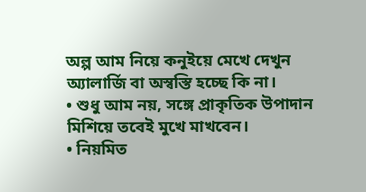অল্প আম নিয়ে কনুইয়ে মেখে দেখুন অ্যালার্জি বা অস্বস্তি হচ্ছে কি না।
• শুধু আম নয়, সঙ্গে প্রাকৃতিক উপাদান মিশিয়ে তবেই মুখে মাখবেন।
• নিয়মিত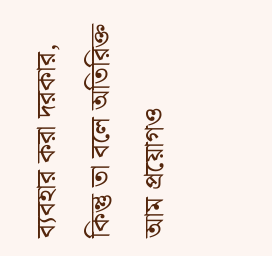ব্যবহার করা দরকার, কিন্তু তা বলে অতিরিক্ত আম প্রয়োগও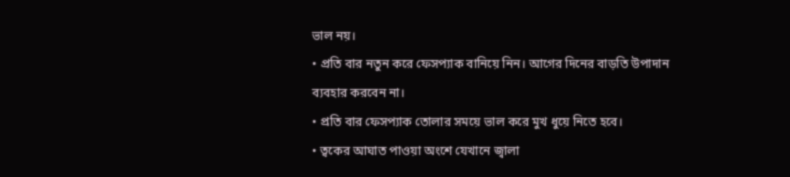ভাল নয়।
• প্রতি বার নতুন করে ফেসপ্যাক বানিয়ে নিন। আগের দিনের বাড়তি উপাদান ব্যবহার করবেন না।
• প্রতি বার ফেসপ্যাক তোলার সময়ে ভাল করে মুখ ধুয়ে নিতে হবে।
• ত্বকের আঘাত পাওয়া অংশে যেখানে জ্বালা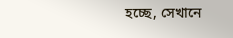হচ্ছে, সেখানে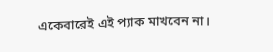একেবারেই এই প্যাক মাখবেন না।